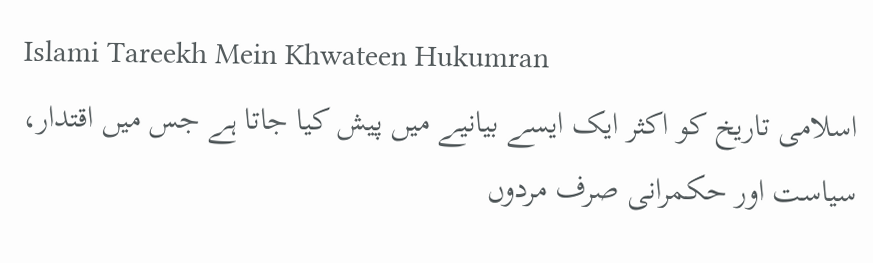Islami Tareekh Mein Khwateen Hukumran
اسلامی تاریخ کو اکثر ایک ایسے بیانیے میں پیش کیا جاتا ہے جس میں اقتدار، سیاست اور حکمرانی صرف مردوں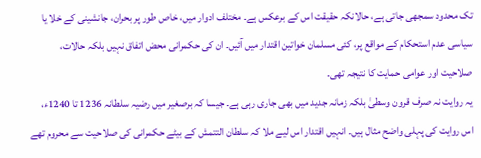تک محدود سمجھی جاتی ہے، حالانکہ حقیقت اس کے برعکس ہے۔ مختلف ادوار میں، خاص طور پر بحران، جانشینی کے خلا یا سیاسی عدم استحکام کے مواقع پر، کئی مسلمان خواتین اقتدار میں آئیں۔ ان کی حکمرانی محض اتفاق نہیں بلکہ حالات، صلاحیت اور عوامی حمایت کا نتیجہ تھی۔
یہ روایت نہ صرف قرون وسطیٰ بلکہ زمانہ جدید میں بھی جاری رہی ہے۔ جیسا کہ برصغیر میں رضیہ سلطانہ 1236 تا 1240ء، اس روایت کی پہلی واضح مثال ہیں۔ انہیں اقتدار اس لیے ملا کہ سلطان التتمش کے بیٹے حکمرانی کی صلاحیت سے محروم تھے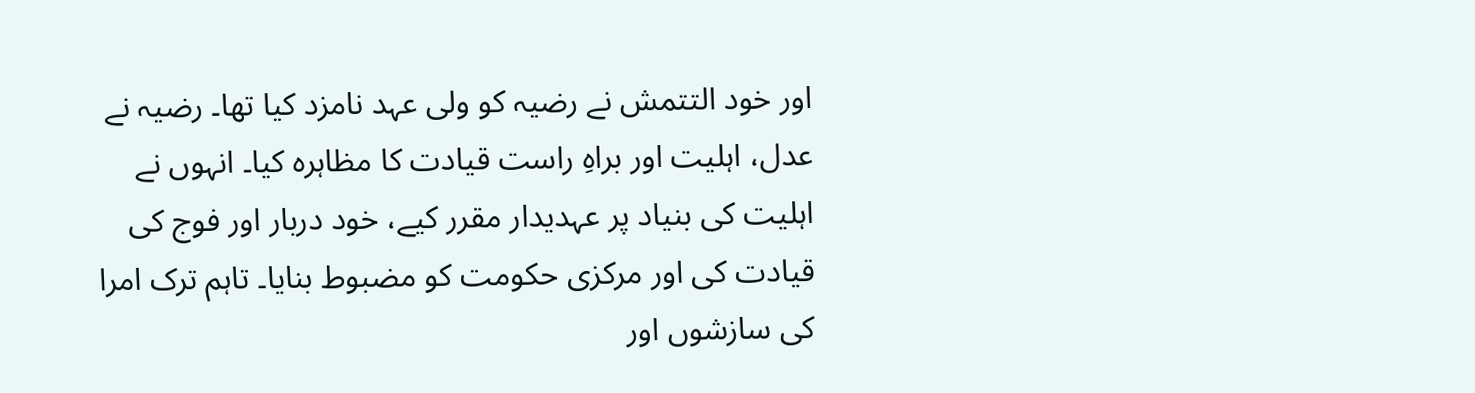اور خود التتمش نے رضیہ کو ولی عہد نامزد کیا تھا۔ رضیہ نے عدل، اہلیت اور براہِ راست قیادت کا مظاہرہ کیا۔ انہوں نے اہلیت کی بنیاد پر عہدیدار مقرر کیے، خود دربار اور فوج کی قیادت کی اور مرکزی حکومت کو مضبوط بنایا۔ تاہم ترک امرا کی سازشوں اور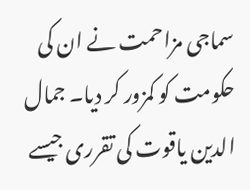سماجی مزاحمت نے ان کی حکومت کو کمزور کر دیا۔ جمال الدین یاقوت کی تقرری جیسے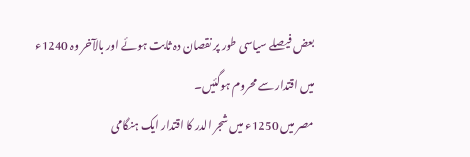بعض فیصلے سیاسی طور پر نقصان دہ ثابت ہوئے اور بالآخر وہ 1240ء میں اقتدار سے محروم ہوگئیں۔
مصر میں 1250ء میں شجر الدر کا اقتدار ایک ہنگامی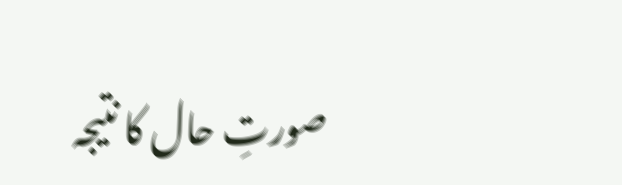صورتِ حال کا نتیجہ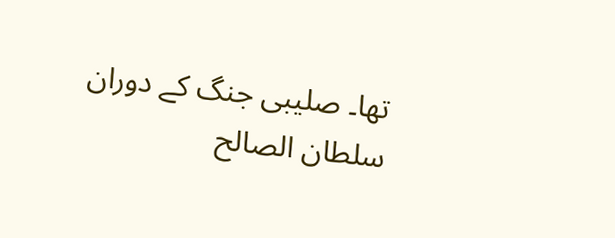تھا۔ صلیبی جنگ کے دوران سلطان الصالح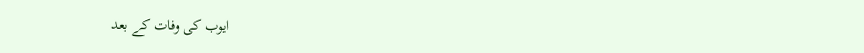ایوب کی وفات کے بعد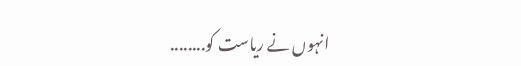انہوں نے ریاست کو........